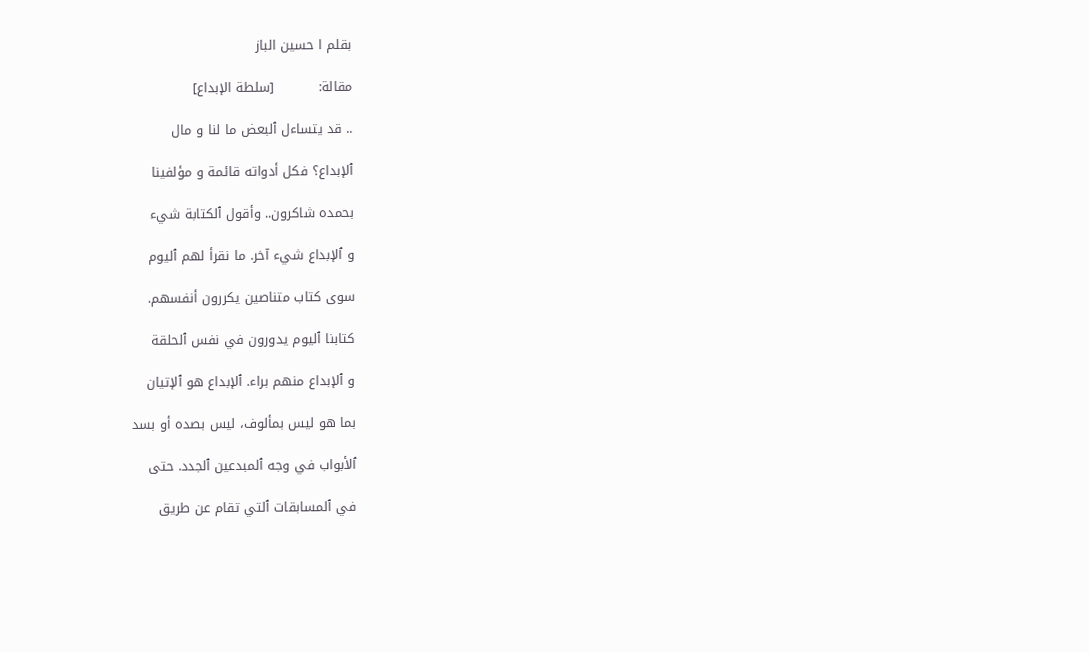بقلم ا حسين الباز

مقالة:          [سلطة الإبداع]

.. قد يتساءل ٱلبعض ما لنا و مال

ٱلإبداع؟ فكل أدواته قائمة و مؤلفينا

بحمده شاكرون.. وأقول ٱلكتابة شيء

و ٱلإبداع شيء آخر. ما نقرأ لهم ٱليوم

سوى كتاب متناصين يكررون أنفسهم.

كتابنا ٱليوم يدورون في نفس ٱلحلقة

و ٱلإبداع منهم براء. ٱلإبداع هو ٱلإتيان

بما هو ليس بمألوف، ليس بصده أو بسد

ٱلأبواب في وجه ٱلمبدعين ٱلجدد. حتى

في ٱلمسابقات ٱلتي تقام عن طريق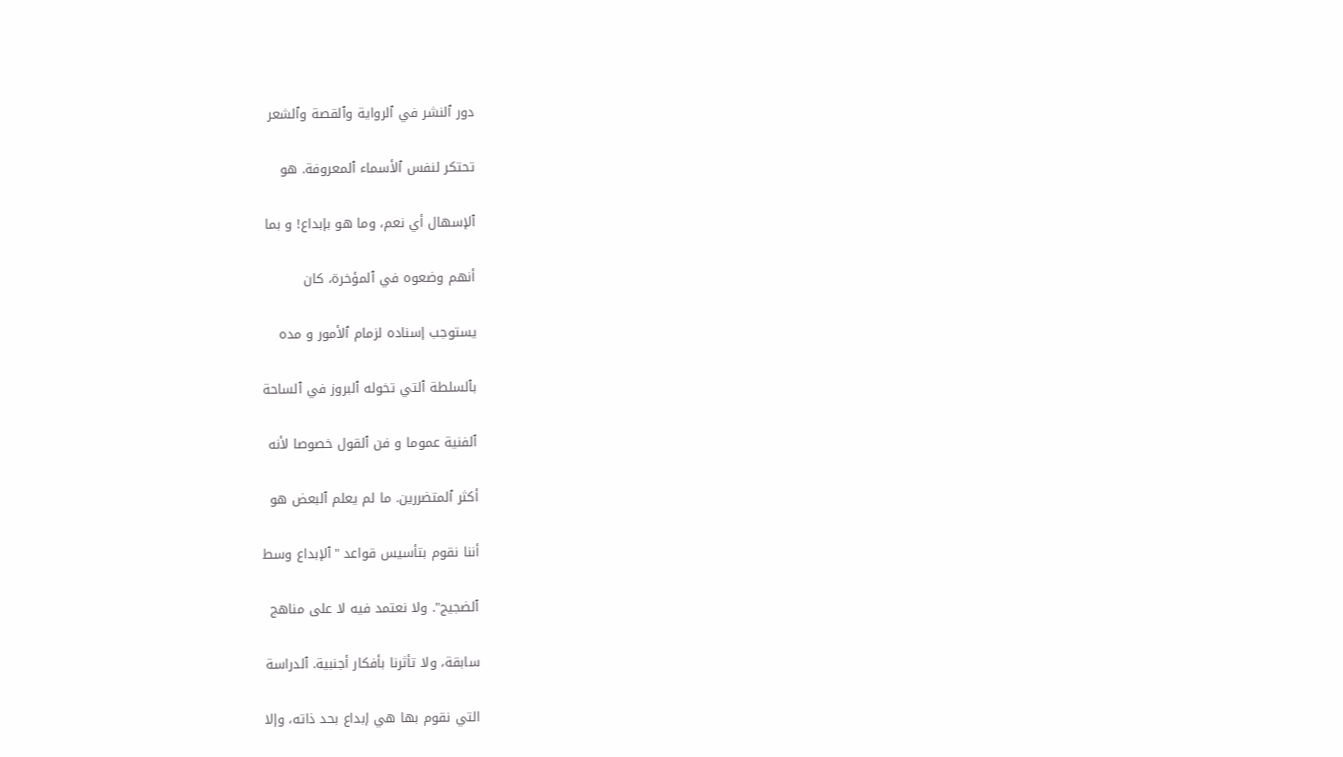دور ٱلنشر في ٱلرواية وٱلقصة وٱلشعر

تحتكر لنفس ٱلأسماء ٱلمعروفة. هو

ٱلإسهال أي نعم، وما هو بإبداع! و بما

أنهم وضعوه في ٱلمؤخرة، كان

يستوجب إسناده لزمام ٱلأمور و مده

بٱلسلطة ٱلتي تخوله ٱلبروز في ٱلساحة

ٱلفنية عموما و فن ٱلقول خصوصا لأنه

أكثر ٱلمتضررين. ما لم يعلم ٱلبعض هو

أننا نقوم بتأسيس قواعد "ٱلإبداع وسط

ٱلضجيج". ولا نعتمد فيه لا على مناهج

سابقة، ولا تأثرنا بأفكار أجنبية. ٱلدراسة

التي نقوم بها هي إبداع بحد ذاته، وإلا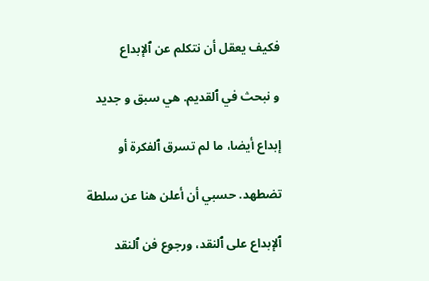فكيف يعقل أن نتكلم عن ٱلإبداع

و نبحث في ٱلقديم. هي سبق و جديد

إبداع أيضا، ما لم تسرق ٱلفكرة أو

تضطهد. حسبي أن أعلن هنا عن سلطة

ٱلإبداع على ٱلنقد، ورجوع فن ٱلنقد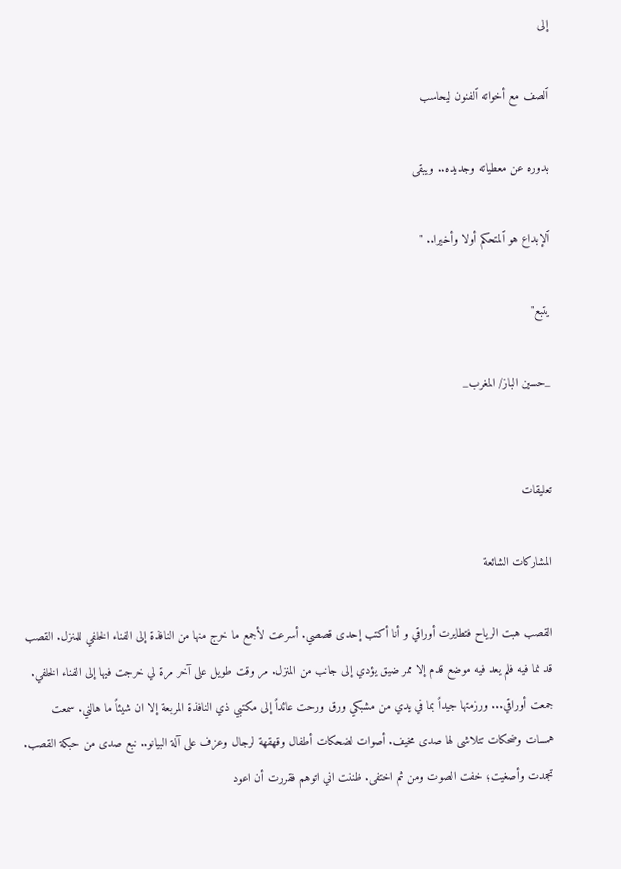إلى

ٱلصف مع أخواته ٱلفنون ليحاسب

بدوره عن معطياته وجديده.. ويبقى

ٱلإبداع هو ٱلمتحكم أولا وأخيرا.. "

يتبع"

_حسين الباز/ المغرب_


تعليقات

المشاركات الشائعة

القصب هبت الرياح فتطايرت أوراقي و أنا أكتب إحدى قصصي. أسرعت لأجمع ما خرج منها من النافذة إلى الفناء الخلفي للمنزل. القصب قد نما فيه فلم يعد فيه موضع قدم إلا ممر ضيق يؤدي إلى جانب من المنزل. مر وقت طويل على آخر مرة لي خرجت فيها إلى الفناء الخلفي. جمعت أوراقي... ورزمتها جيداً بما في يدي من مشبكي ورق ورحت عائداً إلى مكتبي ذي النافذة المربعة إلا ان شيئاً ما هالني. سمعت همسات وضحكات تتلاشى لها صدى مخيف. أصوات لضحكات أطفال وقهقهة لرجال وعزف على آلة البيانو.. نبع صدى من حبكة القصب. تجمدت وأصغيت؛ خفت الصوت ومن ثم اختفى. ظننت اني اتوهم فقررت أن اعود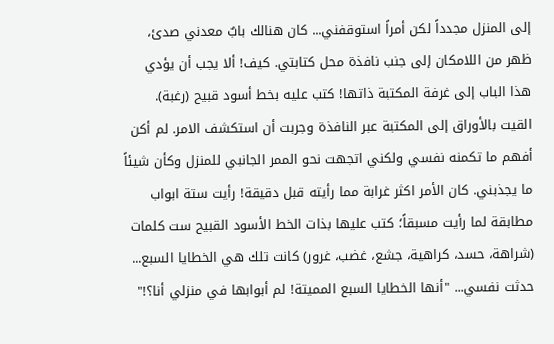إلى المنزل مجدداً لكن أمراً استوقفني... كان هنالك بابٌ معدني صدئ، ظهر من اللامكان إلى جنب نافذة محل كتابتي. كيف! ألا يجب أن يؤدي هذا الباب إلى غرفة المكتبة ذاتها! كتب عليه بخط أسود قبيح (رغبة). القيت بالأوراق إلى المكتبة عبر النافذة وجربت أن استكشف الامر. لم أكن أفهم ما تكمنه نفسي ولكني اتجهت نحو الممر الجانبي للمنزل وكأن شيئاً ما يجذبني. كان الأمر اكثر غرابة مما رأيته قبل دقيقة! رأيت ستة ابواب مطابقة لما رأيت مسبقاً؛ كتب عليها بذات الخط الأسود القبيح ست كلمات (شراهة، حسد، كراهية، جشع، غضب، غرور) كانت تلك هي الخطايا السبع... حدثت نفسي... "أنها الخطايا السبع المميتة! لم أبوابها في منزلي أنا؟!"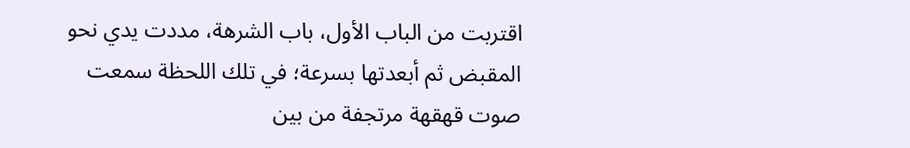اقتربت من الباب الأول، باب الشرهة، مددت يدي نحو المقبض ثم أبعدتها بسرعة؛ في تلك اللحظة سمعت صوت قهقهة مرتجفة من بين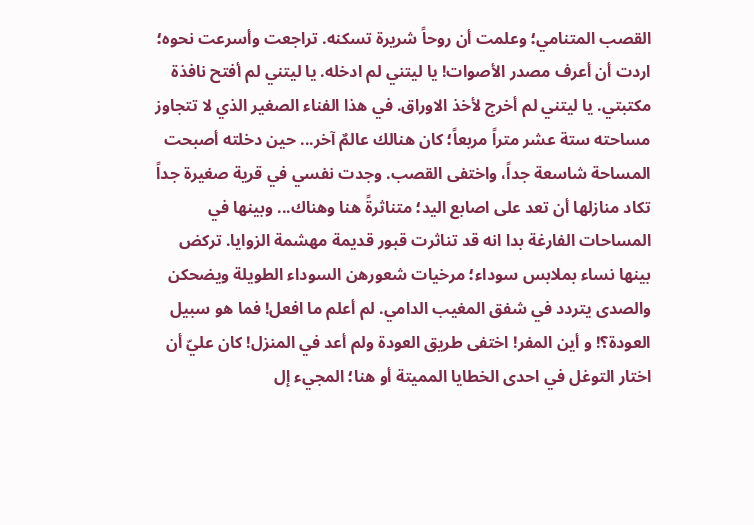القصب المتنامي؛ وعلمت أن روحاً شريرة تسكنه. تراجعت وأسرعت نحوه؛ اردت أن أعرف مصدر الأصوات! يا ليتني لم ادخله. يا ليتني لم أفتح نافذة مكتبتي. يا ليتني لم أخرج لأخذ الاوراق. في هذا الفناء الصغير الذي لا تتجاوز مساحته ستة عشر متراً مربعاً؛ كان هنالك عالمٌ آخر... حين دخلته أصبحت المساحة شاسعة جداً، واختفى القصب. وجدت نفسي في قرية صغيرة جداً تكاد منازلها أن تعد على اصابع اليد؛ متناثرةً هنا وهناك... وبينها في المساحات الفارغة بدا انه قد تناثرت قبور قديمة مهشمة الزوايا. تركض بينها نساء بملابس سوداء؛ مرخيات شعورهن السوداء الطويلة ويضحكن والصدى يتردد في شفق المغيب الدامي. لم أعلم ما افعل! فما هو سبيل العودة؟! و أين المفر! اختفى طريق العودة ولم أعد في المنزل! كان عليّ أن اختار التوغل في احدى الخطايا المميتة أو هنا؛ المجيء إل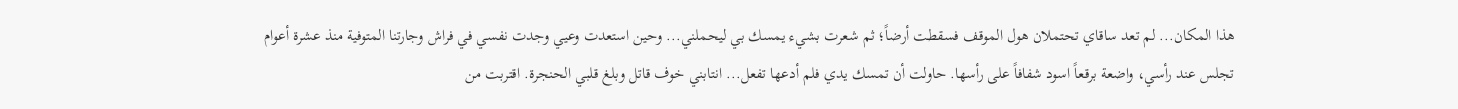هذا المكان... لم تعد ساقاي تحتملان هول الموقف فسقطت أرضاً؛ ثم شعرت بشيء يمسك بي ليحملني... وحين استعدت وعيي وجدت نفسي في فراش وجارتنا المتوفية منذ عشرة أعوام تجلس عند رأسي، واضعة برقعاً اسود شفافاً على رأسها. حاولت أن تمسك يدي فلم أدعها تفعل... انتابني خوف قاتل وبلغ قلبي الحنجرة. اقتربت من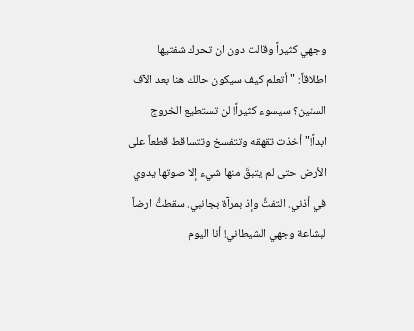وجهي كثيراً وقالت دون ان تحرك شفتيها اطلاقاً: "أتعلم كيف سيكون حالك هنا بعد الآف السنين؟ سيسوء كثيراً! لن تستطيع الخروج ابداً!" أخذت تقهقه وتتفسخ وتتساقط قطعاً على الأرض حتى لم يتبقَ منها شيء إلا صوتها يدوي في أذني. التفتُّ وإذ بمرآة بجانبي. سقطتُّ ارضاً لبشاعة وجهي الشيطاني! أنا اليوم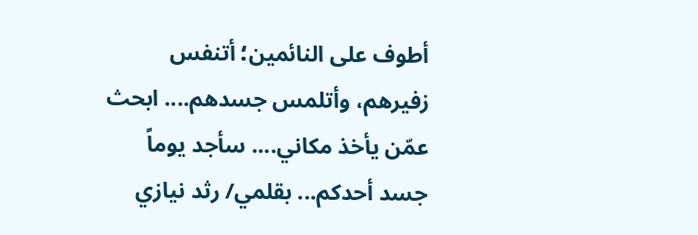أطوف على النائمين؛ أتنفس زفيرهم، وأتلمس جسدهم.... ابحث عمّن يأخذ مكاني.... سأجد يوماً جسد أحدكم... بقلمي/ رثد نيازي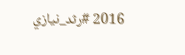2016 #رثد_نيازي